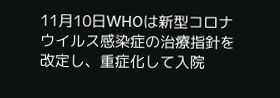11月10日WHOは新型コロナウイルス感染症の治療指針を改定し、重症化して入院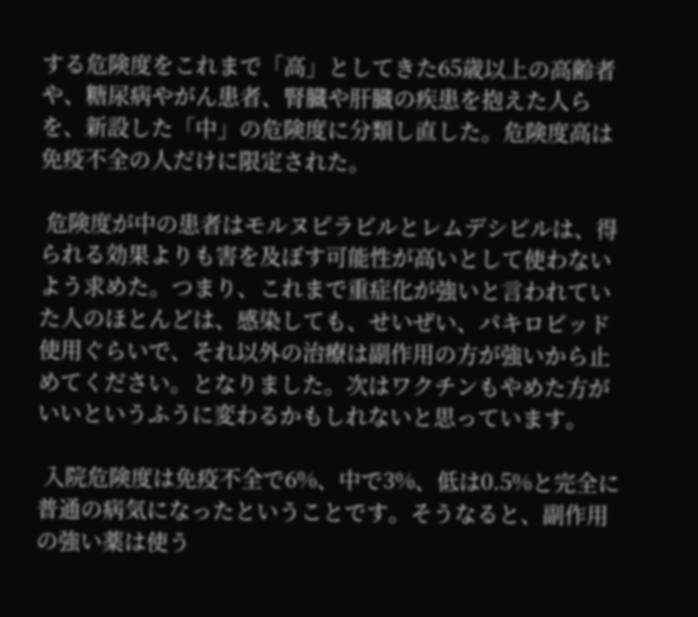する危険度をこれまで「高」としてきた65歳以上の高齢者や、糖尿病やがん患者、腎臓や肝臓の疾患を抱えた人らを、新設した「中」の危険度に分類し直した。危険度高は免疫不全の人だけに限定された。

 危険度が中の患者はモルヌピラビルとレムデシビルは、得られる効果よりも害を及ぼす可能性が高いとして使わないよう求めた。つまり、これまで重症化が強いと言われていた人のほとんどは、感染しても、せいぜい、パキロビッド使用ぐらいで、それ以外の治療は副作用の方が強いから止めてください。となりました。次はワクチンもやめた方がいいというふうに変わるかもしれないと思っています。

 入院危険度は免疫不全で6%、中で3%、低は0.5%と完全に普通の病気になったということです。そうなると、副作用の強い薬は使う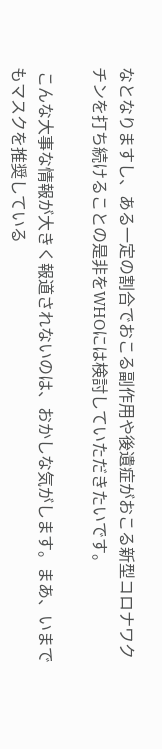なとなりますし、ある一定の割合でおこる副作用や後遺症がおこる新型コロナワクチンを打ち続けることの是非をWHOには検討していただきたいです。

 こんな大事な情報が大きく報道されないのは、おかしな気がします。まあ、いまでもマスクを推奨している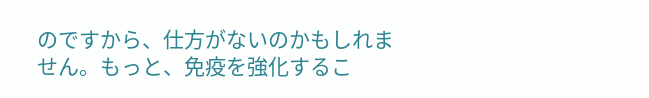のですから、仕方がないのかもしれません。もっと、免疫を強化するこ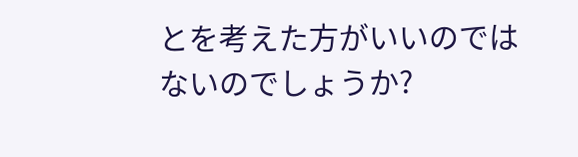とを考えた方がいいのではないのでしょうか?